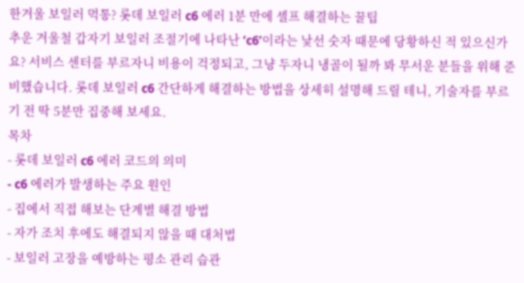한겨울 보일러 먹통? 롯데 보일러 c6 에러 1분 만에 셀프 해결하는 꿀팁
추운 겨울철 갑자기 보일러 조절기에 나타난 ‘c6’이라는 낯선 숫자 때문에 당황하신 적 있으신가요? 서비스 센터를 부르자니 비용이 걱정되고, 그냥 두자니 냉골이 될까 봐 무서운 분들을 위해 준비했습니다. 롯데 보일러 c6 간단하게 해결하는 방법을 상세히 설명해 드릴 테니, 기술자를 부르기 전 딱 5분만 집중해 보세요.
목차
- 롯데 보일러 c6 에러 코드의 의미
- c6 에러가 발생하는 주요 원인
- 집에서 직접 해보는 단계별 해결 방법
- 자가 조치 후에도 해결되지 않을 때 대처법
- 보일러 고장을 예방하는 평소 관리 습관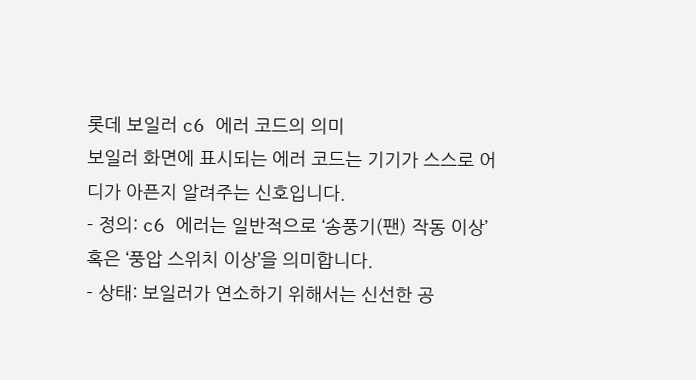롯데 보일러 c6 에러 코드의 의미
보일러 화면에 표시되는 에러 코드는 기기가 스스로 어디가 아픈지 알려주는 신호입니다.
- 정의: c6 에러는 일반적으로 ‘송풍기(팬) 작동 이상’ 혹은 ‘풍압 스위치 이상’을 의미합니다.
- 상태: 보일러가 연소하기 위해서는 신선한 공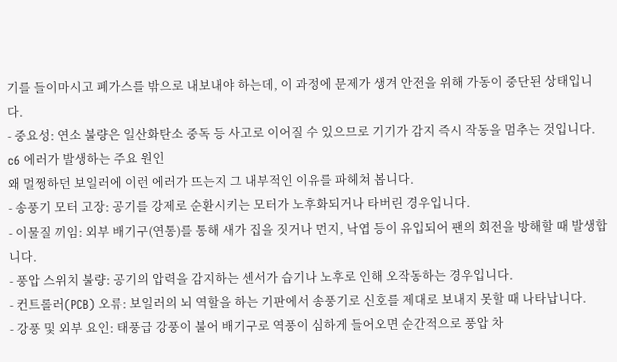기를 들이마시고 폐가스를 밖으로 내보내야 하는데, 이 과정에 문제가 생겨 안전을 위해 가동이 중단된 상태입니다.
- 중요성: 연소 불량은 일산화탄소 중독 등 사고로 이어질 수 있으므로 기기가 감지 즉시 작동을 멈추는 것입니다.
c6 에러가 발생하는 주요 원인
왜 멀쩡하던 보일러에 이런 에러가 뜨는지 그 내부적인 이유를 파헤쳐 봅니다.
- 송풍기 모터 고장: 공기를 강제로 순환시키는 모터가 노후화되거나 타버린 경우입니다.
- 이물질 끼임: 외부 배기구(연통)를 통해 새가 집을 짓거나 먼지, 낙엽 등이 유입되어 팬의 회전을 방해할 때 발생합니다.
- 풍압 스위치 불량: 공기의 압력을 감지하는 센서가 습기나 노후로 인해 오작동하는 경우입니다.
- 컨트롤러(PCB) 오류: 보일러의 뇌 역할을 하는 기판에서 송풍기로 신호를 제대로 보내지 못할 때 나타납니다.
- 강풍 및 외부 요인: 태풍급 강풍이 불어 배기구로 역풍이 심하게 들어오면 순간적으로 풍압 차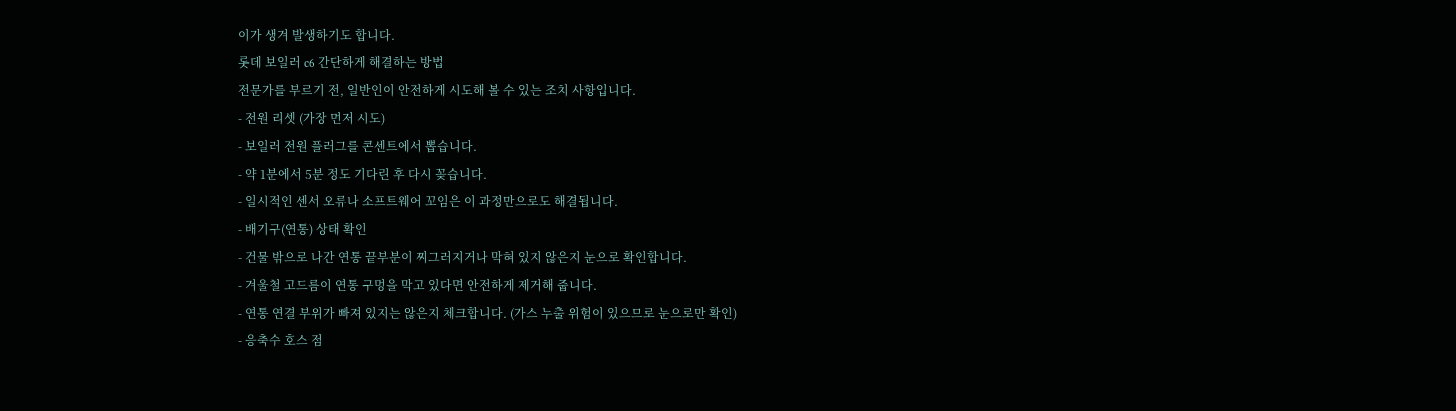이가 생겨 발생하기도 합니다.
롯데 보일러 c6 간단하게 해결하는 방법
전문가를 부르기 전, 일반인이 안전하게 시도해 볼 수 있는 조치 사항입니다.
- 전원 리셋 (가장 먼저 시도)
- 보일러 전원 플러그를 콘센트에서 뽑습니다.
- 약 1분에서 5분 정도 기다린 후 다시 꽂습니다.
- 일시적인 센서 오류나 소프트웨어 꼬임은 이 과정만으로도 해결됩니다.
- 배기구(연통) 상태 확인
- 건물 밖으로 나간 연통 끝부분이 찌그러지거나 막혀 있지 않은지 눈으로 확인합니다.
- 겨울철 고드름이 연통 구멍을 막고 있다면 안전하게 제거해 줍니다.
- 연통 연결 부위가 빠져 있지는 않은지 체크합니다. (가스 누출 위험이 있으므로 눈으로만 확인)
- 응축수 호스 점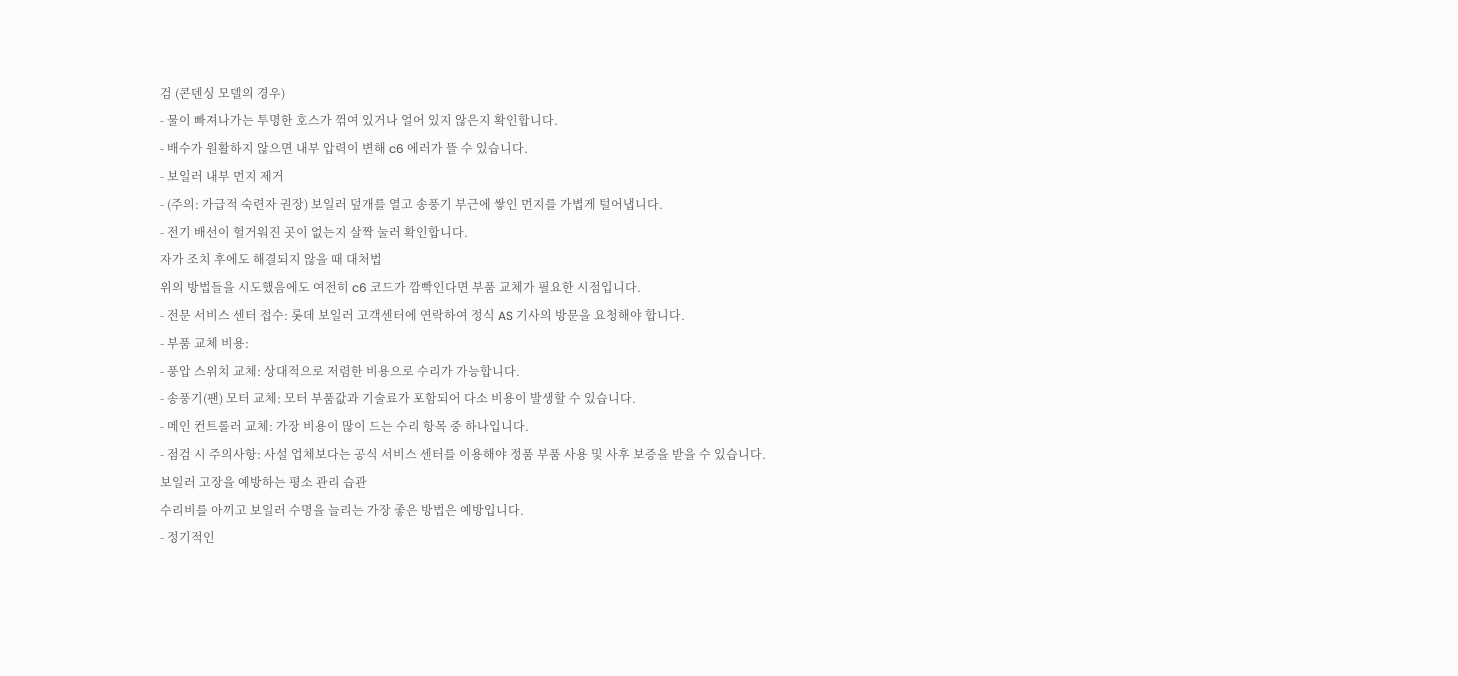검 (콘덴싱 모델의 경우)
- 물이 빠져나가는 투명한 호스가 꺾여 있거나 얼어 있지 않은지 확인합니다.
- 배수가 원활하지 않으면 내부 압력이 변해 c6 에러가 뜰 수 있습니다.
- 보일러 내부 먼지 제거
- (주의: 가급적 숙련자 권장) 보일러 덮개를 열고 송풍기 부근에 쌓인 먼지를 가볍게 털어냅니다.
- 전기 배선이 헐거워진 곳이 없는지 살짝 눌러 확인합니다.
자가 조치 후에도 해결되지 않을 때 대처법
위의 방법들을 시도했음에도 여전히 c6 코드가 깜빡인다면 부품 교체가 필요한 시점입니다.
- 전문 서비스 센터 접수: 롯데 보일러 고객센터에 연락하여 정식 AS 기사의 방문을 요청해야 합니다.
- 부품 교체 비용:
- 풍압 스위치 교체: 상대적으로 저렴한 비용으로 수리가 가능합니다.
- 송풍기(팬) 모터 교체: 모터 부품값과 기술료가 포함되어 다소 비용이 발생할 수 있습니다.
- 메인 컨트롤러 교체: 가장 비용이 많이 드는 수리 항목 중 하나입니다.
- 점검 시 주의사항: 사설 업체보다는 공식 서비스 센터를 이용해야 정품 부품 사용 및 사후 보증을 받을 수 있습니다.
보일러 고장을 예방하는 평소 관리 습관
수리비를 아끼고 보일러 수명을 늘리는 가장 좋은 방법은 예방입니다.
- 정기적인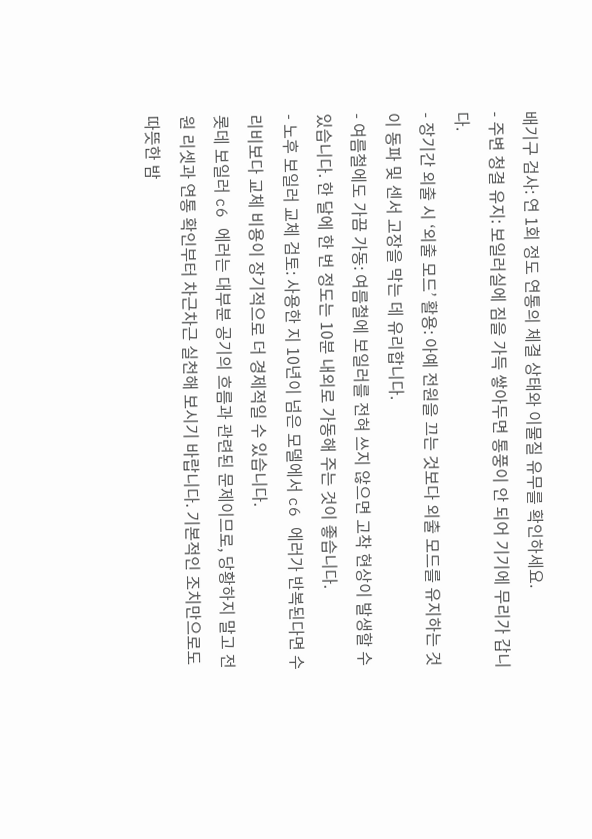배기구 검사: 연 1회 정도 연통의 체결 상태와 이물질 유무를 확인하세요.
- 주변 청결 유지: 보일러실에 짐을 가득 쌓아두면 통풍이 안 되어 기기에 무리가 갑니다.
- 장기간 외출 시 ‘외출 모드’ 활용: 아예 전원을 끄는 것보다 외출 모드를 유지하는 것이 동파 및 센서 고장을 막는 데 유리합니다.
- 여름철에도 가끔 가동: 여름철에 보일러를 전혀 쓰지 않으면 고착 현상이 발생할 수 있습니다. 한 달에 한 번 정도는 10분 내외로 가동해 주는 것이 좋습니다.
- 노후 보일러 교체 검토: 사용한 지 10년이 넘은 모델에서 c6 에러가 반복된다면 수리비보다 교체 비용이 장기적으로 더 경제적일 수 있습니다.
롯데 보일러 c6 에러는 대부분 공기의 흐름과 관련된 문제이므로, 당황하지 말고 전원 리셋과 연통 확인부터 차근차근 실천해 보시기 바랍니다. 기본적인 조치만으로도 따뜻한 밤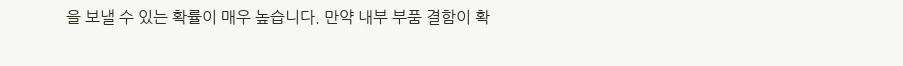을 보낼 수 있는 확률이 매우 높습니다. 만약 내부 부품 결함이 확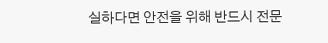실하다면 안전을 위해 반드시 전문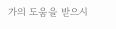가의 도움을 받으시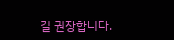길 권장합니다.